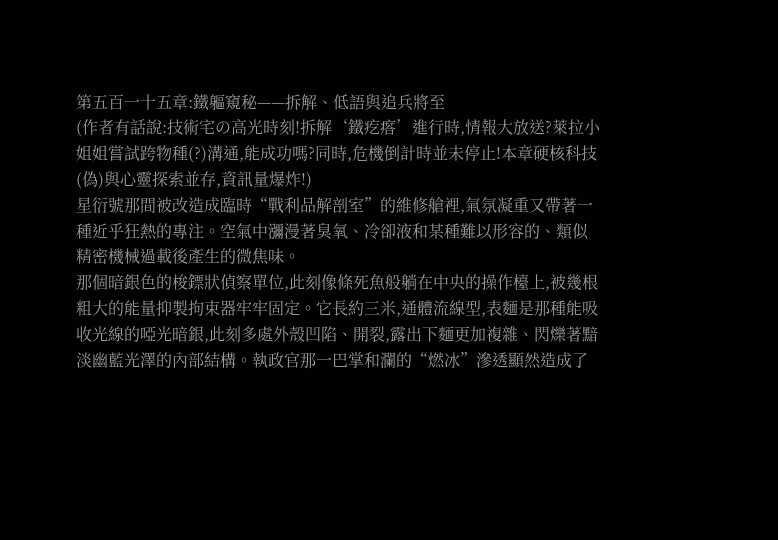第五百一十五章:鐵軀窺秘——拆解、低語與追兵將至
(作者有話說:技術宅の高光時刻!拆解‘鐵疙瘩’進行時,情報大放送?萊拉小姐姐嘗試跨物種(?)溝通,能成功嗎?同時,危機倒計時並未停止!本章硬核科技(偽)與心靈探索並存,資訊量爆炸!)
星衍號那間被改造成臨時“戰利品解剖室”的維修艙裡,氣氛凝重又帶著一種近乎狂熱的專注。空氣中瀰漫著臭氧、冷卻液和某種難以形容的、類似精密機械過載後產生的微焦味。
那個暗銀色的梭鏢狀偵察單位,此刻像條死魚般躺在中央的操作檯上,被幾根粗大的能量抑製拘束器牢牢固定。它長約三米,通體流線型,表麵是那種能吸收光線的啞光暗銀,此刻多處外殼凹陷、開裂,露出下麵更加複雜、閃爍著黯淡幽藍光澤的內部結構。執政官那一巴掌和瀾的“燃冰”滲透顯然造成了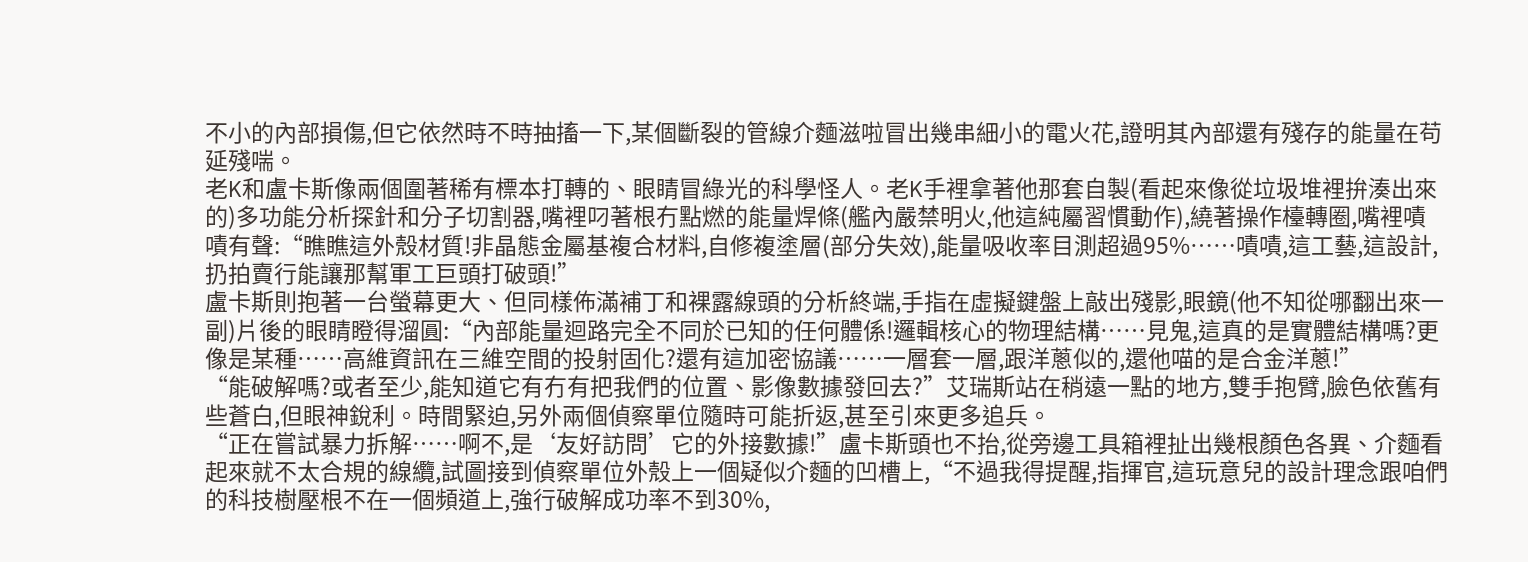不小的內部損傷,但它依然時不時抽搐一下,某個斷裂的管線介麵滋啦冒出幾串細小的電火花,證明其內部還有殘存的能量在苟延殘喘。
老K和盧卡斯像兩個圍著稀有標本打轉的、眼睛冒綠光的科學怪人。老K手裡拿著他那套自製(看起來像從垃圾堆裡拚湊出來的)多功能分析探針和分子切割器,嘴裡叼著根冇點燃的能量焊條(艦內嚴禁明火,他這純屬習慣動作),繞著操作檯轉圈,嘴裡嘖嘖有聲:“瞧瞧這外殼材質!非晶態金屬基複合材料,自修複塗層(部分失效),能量吸收率目測超過95%……嘖嘖,這工藝,這設計,扔拍賣行能讓那幫軍工巨頭打破頭!”
盧卡斯則抱著一台螢幕更大、但同樣佈滿補丁和裸露線頭的分析終端,手指在虛擬鍵盤上敲出殘影,眼鏡(他不知從哪翻出來一副)片後的眼睛瞪得溜圓:“內部能量迴路完全不同於已知的任何體係!邏輯核心的物理結構……見鬼,這真的是實體結構嗎?更像是某種……高維資訊在三維空間的投射固化?還有這加密協議……一層套一層,跟洋蔥似的,還他喵的是合金洋蔥!”
“能破解嗎?或者至少,能知道它有冇有把我們的位置、影像數據發回去?”艾瑞斯站在稍遠一點的地方,雙手抱臂,臉色依舊有些蒼白,但眼神銳利。時間緊迫,另外兩個偵察單位隨時可能折返,甚至引來更多追兵。
“正在嘗試暴力拆解……啊不,是‘友好訪問’它的外接數據!”盧卡斯頭也不抬,從旁邊工具箱裡扯出幾根顏色各異、介麵看起來就不太合規的線纜,試圖接到偵察單位外殼上一個疑似介麵的凹槽上,“不過我得提醒,指揮官,這玩意兒的設計理念跟咱們的科技樹壓根不在一個頻道上,強行破解成功率不到30%,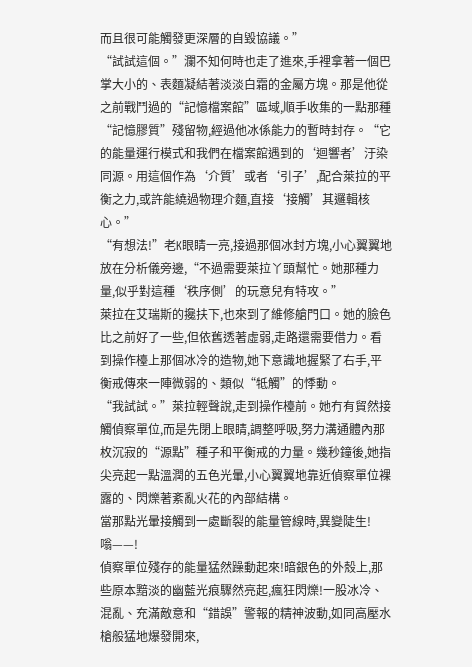而且很可能觸發更深層的自毀協議。”
“試試這個。”瀾不知何時也走了進來,手裡拿著一個巴掌大小的、表麵凝結著淡淡白霜的金屬方塊。那是他從之前戰鬥過的“記憶檔案館”區域,順手收集的一點那種“記憶膠質”殘留物,經過他冰係能力的暫時封存。“它的能量運行模式和我們在檔案館遇到的‘迴響者’汙染同源。用這個作為‘介質’或者‘引子’,配合萊拉的平衡之力,或許能繞過物理介麵,直接‘接觸’其邏輯核心。”
“有想法!”老K眼睛一亮,接過那個冰封方塊,小心翼翼地放在分析儀旁邊,“不過需要萊拉丫頭幫忙。她那種力量,似乎對這種‘秩序側’的玩意兒有特攻。”
萊拉在艾瑞斯的攙扶下,也來到了維修艙門口。她的臉色比之前好了一些,但依舊透著虛弱,走路還需要借力。看到操作檯上那個冰冷的造物,她下意識地握緊了右手,平衡戒傳來一陣微弱的、類似“牴觸”的悸動。
“我試試。”萊拉輕聲說,走到操作檯前。她冇有貿然接觸偵察單位,而是先閉上眼睛,調整呼吸,努力溝通體內那枚沉寂的“源點”種子和平衡戒的力量。幾秒鐘後,她指尖亮起一點溫潤的五色光暈,小心翼翼地靠近偵察單位裸露的、閃爍著紊亂火花的內部結構。
當那點光暈接觸到一處斷裂的能量管線時,異變陡生!
嗡——!
偵察單位殘存的能量猛然躁動起來!暗銀色的外殼上,那些原本黯淡的幽藍光痕驟然亮起,瘋狂閃爍!一股冰冷、混亂、充滿敵意和“錯誤”警報的精神波動,如同高壓水槍般猛地爆發開來,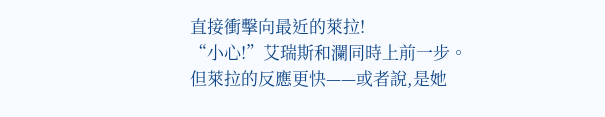直接衝擊向最近的萊拉!
“小心!”艾瑞斯和瀾同時上前一步。
但萊拉的反應更快——或者說,是她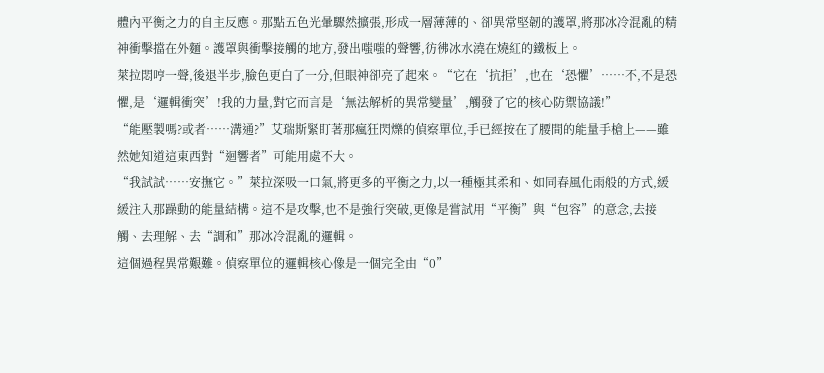體內平衡之力的自主反應。那點五色光暈驟然擴張,形成一層薄薄的、卻異常堅韌的護罩,將那冰冷混亂的精神衝擊擋在外麵。護罩與衝擊接觸的地方,發出嗤嗤的聲響,彷彿冰水澆在燒紅的鐵板上。
萊拉悶哼一聲,後退半步,臉色更白了一分,但眼神卻亮了起來。“它在‘抗拒’,也在‘恐懼’……不,不是恐懼,是‘邏輯衝突’!我的力量,對它而言是‘無法解析的異常變量’,觸發了它的核心防禦協議!”
“能壓製嗎?或者……溝通?”艾瑞斯緊盯著那瘋狂閃爍的偵察單位,手已經按在了腰間的能量手槍上——雖然她知道這東西對“迴響者”可能用處不大。
“我試試……安撫它。”萊拉深吸一口氣,將更多的平衡之力,以一種極其柔和、如同春風化雨般的方式,緩緩注入那躁動的能量結構。這不是攻擊,也不是強行突破,更像是嘗試用“平衡”與“包容”的意念,去接觸、去理解、去“調和”那冰冷混亂的邏輯。
這個過程異常艱難。偵察單位的邏輯核心像是一個完全由“0”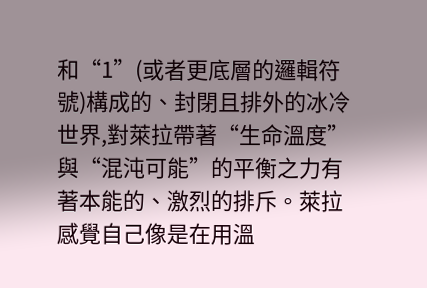和“1”(或者更底層的邏輯符號)構成的、封閉且排外的冰冷世界,對萊拉帶著“生命溫度”與“混沌可能”的平衡之力有著本能的、激烈的排斥。萊拉感覺自己像是在用溫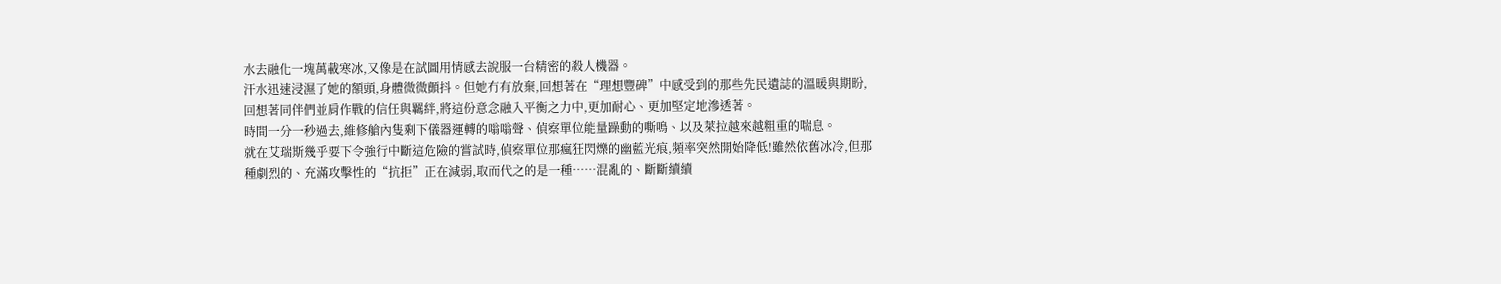水去融化一塊萬載寒冰,又像是在試圖用情感去說服一台精密的殺人機器。
汗水迅速浸濕了她的額頭,身體微微顫抖。但她冇有放棄,回想著在“理想豐碑”中感受到的那些先民遺誌的溫暖與期盼,回想著同伴們並肩作戰的信任與羈絆,將這份意念融入平衡之力中,更加耐心、更加堅定地滲透著。
時間一分一秒過去,維修艙內隻剩下儀器運轉的嗡嗡聲、偵察單位能量躁動的嘶鳴、以及萊拉越來越粗重的喘息。
就在艾瑞斯幾乎要下令強行中斷這危險的嘗試時,偵察單位那瘋狂閃爍的幽藍光痕,頻率突然開始降低!雖然依舊冰冷,但那種劇烈的、充滿攻擊性的“抗拒”正在減弱,取而代之的是一種……混亂的、斷斷續續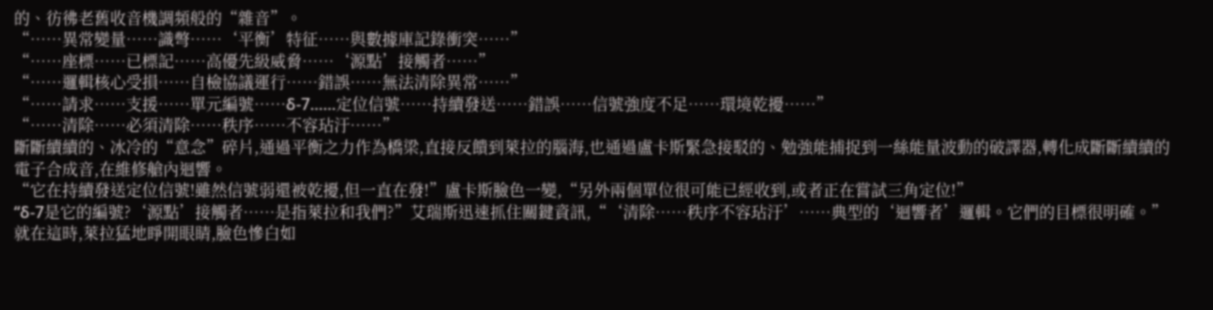的、彷彿老舊收音機調頻般的“雜音”。
“……異常變量……識彆……‘平衡’特征……與數據庫記錄衝突……”
“……座標……已標記……高優先級威脅……‘源點’接觸者……”
“……邏輯核心受損……自檢協議運行……錯誤……無法清除異常……”
“……請求……支援……單元編號……δ-7……定位信號……持續發送……錯誤……信號強度不足……環境乾擾……”
“……清除……必須清除……秩序……不容玷汙……”
斷斷續續的、冰冷的“意念”碎片,通過平衡之力作為橋梁,直接反饋到萊拉的腦海,也通過盧卡斯緊急接駁的、勉強能捕捉到一絲能量波動的破譯器,轉化成斷斷續續的電子合成音,在維修艙內迴響。
“它在持續發送定位信號!雖然信號弱還被乾擾,但一直在發!”盧卡斯臉色一變,“另外兩個單位很可能已經收到,或者正在嘗試三角定位!”
“δ-7是它的編號?‘源點’接觸者……是指萊拉和我們?”艾瑞斯迅速抓住關鍵資訊,“‘清除……秩序不容玷汙’……典型的‘迴響者’邏輯。它們的目標很明確。”
就在這時,萊拉猛地睜開眼睛,臉色慘白如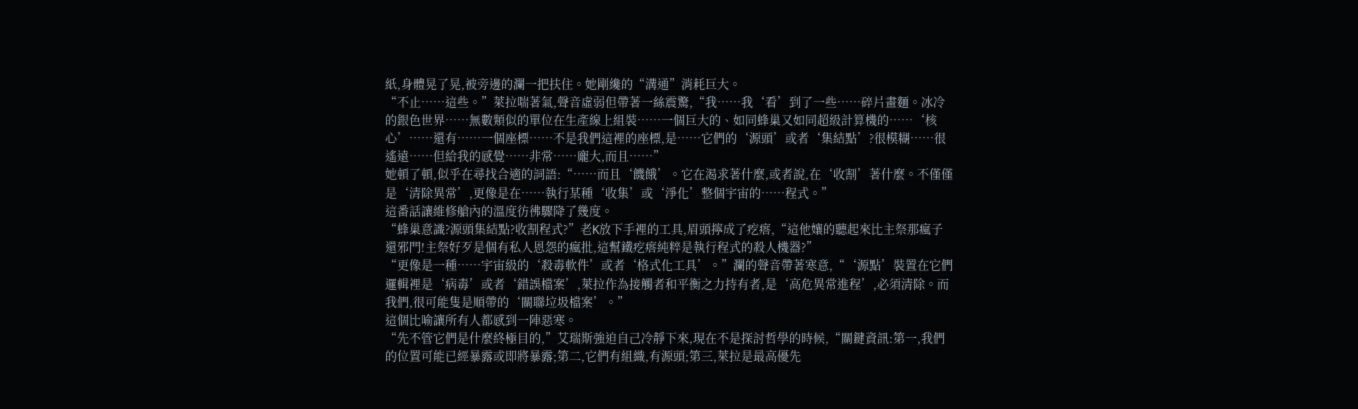紙,身體晃了晃,被旁邊的瀾一把扶住。她剛纔的“溝通”消耗巨大。
“不止……這些。”萊拉喘著氣,聲音虛弱但帶著一絲震驚,“我……我‘看’到了一些……碎片畫麵。冰冷的銀色世界……無數類似的單位在生產線上組裝……一個巨大的、如同蜂巢又如同超級計算機的……‘核心’……還有……一個座標……不是我們這裡的座標,是……它們的‘源頭’或者‘集結點’?很模糊……很遙遠……但給我的感覺……非常……龐大,而且……”
她頓了頓,似乎在尋找合適的詞語:“……而且‘饑餓’。它在渴求著什麼,或者說,在‘收割’著什麼。不僅僅是‘清除異常’,更像是在……執行某種‘收集’或‘淨化’整個宇宙的……程式。”
這番話讓維修艙內的溫度彷彿驟降了幾度。
“蜂巢意識?源頭集結點?收割程式?”老K放下手裡的工具,眉頭擰成了疙瘩,“這他孃的聽起來比主祭那瘋子還邪門!主祭好歹是個有私人恩怨的瘋批,這幫鐵疙瘩純粹是執行程式的殺人機器?”
“更像是一種……宇宙級的‘殺毒軟件’或者‘格式化工具’。”瀾的聲音帶著寒意,“‘源點’裝置在它們邏輯裡是‘病毒’或者‘錯誤檔案’,萊拉作為接觸者和平衡之力持有者,是‘高危異常進程’,必須清除。而我們,很可能隻是順帶的‘關聯垃圾檔案’。”
這個比喻讓所有人都感到一陣惡寒。
“先不管它們是什麼終極目的,”艾瑞斯強迫自己冷靜下來,現在不是探討哲學的時候,“關鍵資訊:第一,我們的位置可能已經暴露或即將暴露;第二,它們有組織,有源頭;第三,萊拉是最高優先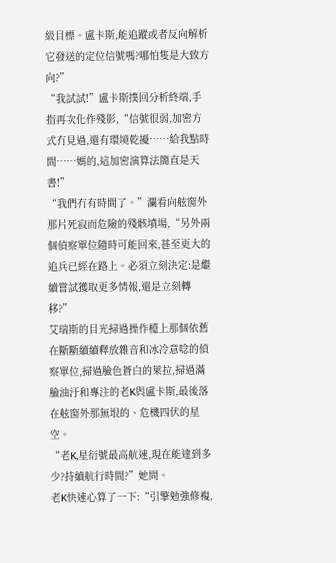級目標。盧卡斯,能追蹤或者反向解析它發送的定位信號嗎?哪怕隻是大致方向?”
“我試試!”盧卡斯撲回分析終端,手指再次化作殘影,“信號很弱,加密方式冇見過,還有環境乾擾……給我點時間……媽的,這加密演算法簡直是天書!”
“我們冇有時間了。”瀾看向舷窗外那片死寂而危險的殘骸墳場,“另外兩個偵察單位隨時可能回來,甚至更大的追兵已經在路上。必須立刻決定:是繼續嘗試獲取更多情報,還是立刻轉移?”
艾瑞斯的目光掃過操作檯上那個依舊在斷斷續續釋放雜音和冰冷意唸的偵察單位,掃過臉色蒼白的萊拉,掃過滿臉油汙和專注的老K與盧卡斯,最後落在舷窗外那無垠的、危機四伏的星空。
“老K,星衍號最高航速,現在能達到多少?持續航行時間?”她問。
老K快速心算了一下:“引擎勉強修複,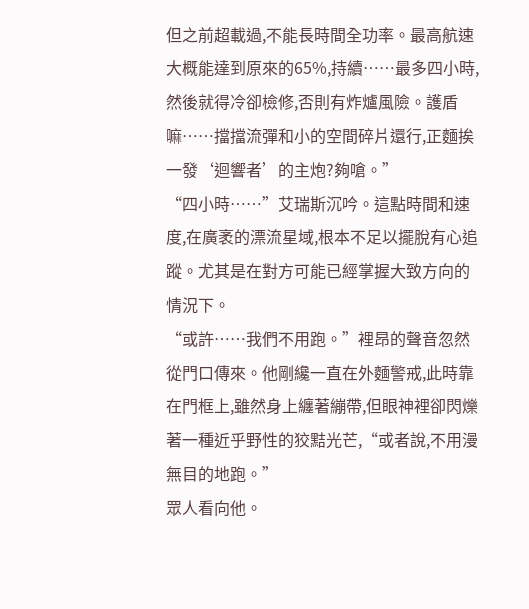但之前超載過,不能長時間全功率。最高航速大概能達到原來的65%,持續……最多四小時,然後就得冷卻檢修,否則有炸爐風險。護盾嘛……擋擋流彈和小的空間碎片還行,正麵挨一發‘迴響者’的主炮?夠嗆。”
“四小時……”艾瑞斯沉吟。這點時間和速度,在廣袤的漂流星域,根本不足以擺脫有心追蹤。尤其是在對方可能已經掌握大致方向的情況下。
“或許……我們不用跑。”裡昂的聲音忽然從門口傳來。他剛纔一直在外麵警戒,此時靠在門框上,雖然身上纏著繃帶,但眼神裡卻閃爍著一種近乎野性的狡黠光芒,“或者說,不用漫無目的地跑。”
眾人看向他。